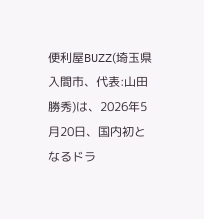便利屋BUZZ(埼玉県入間市、代表:山田勝秀)は、2026年5月20日、国内初となるドラ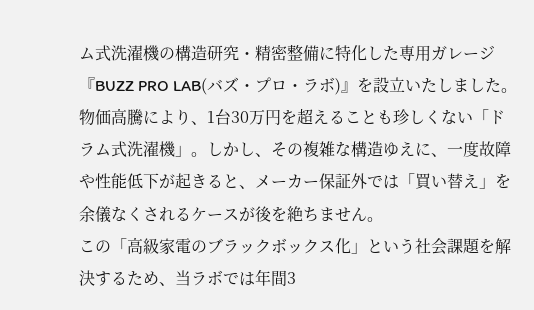ム式洗濯機の構造研究・精密整備に特化した専用ガレージ『BUZZ PRO LAB(バズ・プロ・ラボ)』を設立いたしました。
物価高騰により、1台30万円を超えることも珍しくない「ドラム式洗濯機」。しかし、その複雑な構造ゆえに、一度故障や性能低下が起きると、メーカー保証外では「買い替え」を余儀なくされるケースが後を絶ちません。
この「高級家電のブラックボックス化」という社会課題を解決するため、当ラボでは年間3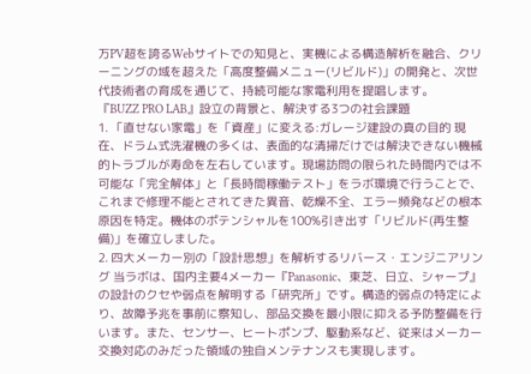万PV超を誇るWebサイトでの知見と、実機による構造解析を融合、クリーニングの域を超えた「高度整備メニュー(リビルド)」の開発と、次世代技術者の育成を通じて、持続可能な家電利用を提唱します。
『BUZZ PRO LAB』設立の背景と、解決する3つの社会課題
1. 「直せない家電」を「資産」に変える:ガレージ建設の真の目的 現在、ドラム式洗濯機の多くは、表面的な清掃だけでは解決できない機械的トラブルが寿命を左右しています。現場訪問の限られた時間内では不可能な「完全解体」と「長時間稼働テスト」をラボ環境で行うことで、これまで修理不能とされてきた異音、乾燥不全、エラー頻発などの根本原因を特定。機体のポテンシャルを100%引き出す「リビルド(再生整備)」を確立しました。
2. 四大メーカー別の「設計思想」を解析するリバース・エンジニアリング 当ラボは、国内主要4メーカー『Panasonic、東芝、日立、シャープ』の設計のクセや弱点を解明する「研究所」です。構造的弱点の特定により、故障予兆を事前に察知し、部品交換を最小限に抑える予防整備を行います。また、センサー、ヒートポンプ、駆動系など、従来はメーカー交換対応のみだった領域の独自メンテナンスも実現します。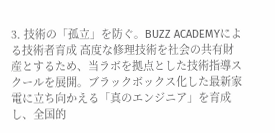3. 技術の「孤立」を防ぐ。BUZZ ACADEMYによる技術者育成 高度な修理技術を社会の共有財産とするため、当ラボを拠点とした技術指導スクールを展開。ブラックボックス化した最新家電に立ち向かえる「真のエンジニア」を育成し、全国的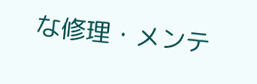な修理・メンテ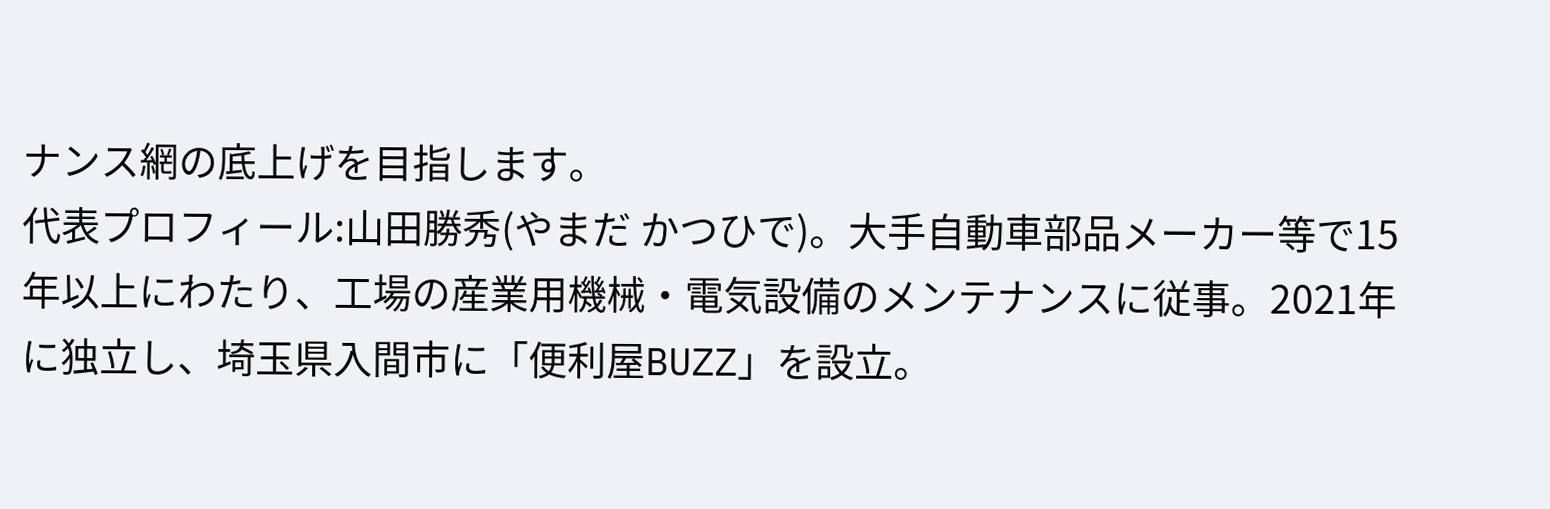ナンス網の底上げを目指します。
代表プロフィール:山田勝秀(やまだ かつひで)。大手自動車部品メーカー等で15年以上にわたり、工場の産業用機械・電気設備のメンテナンスに従事。2021年に独立し、埼玉県入間市に「便利屋BUZZ」を設立。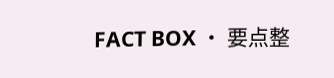FACT BOX ・ 要点整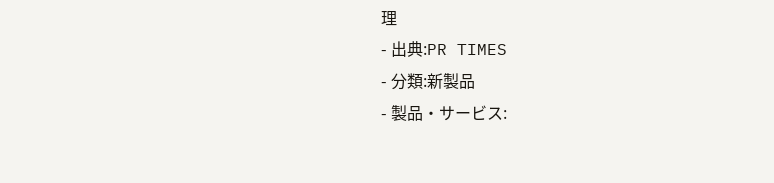理
- 出典:PR TIMES
- 分類:新製品
- 製品・サービス: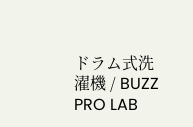ドラム式洗濯機 / BUZZ PRO LAB